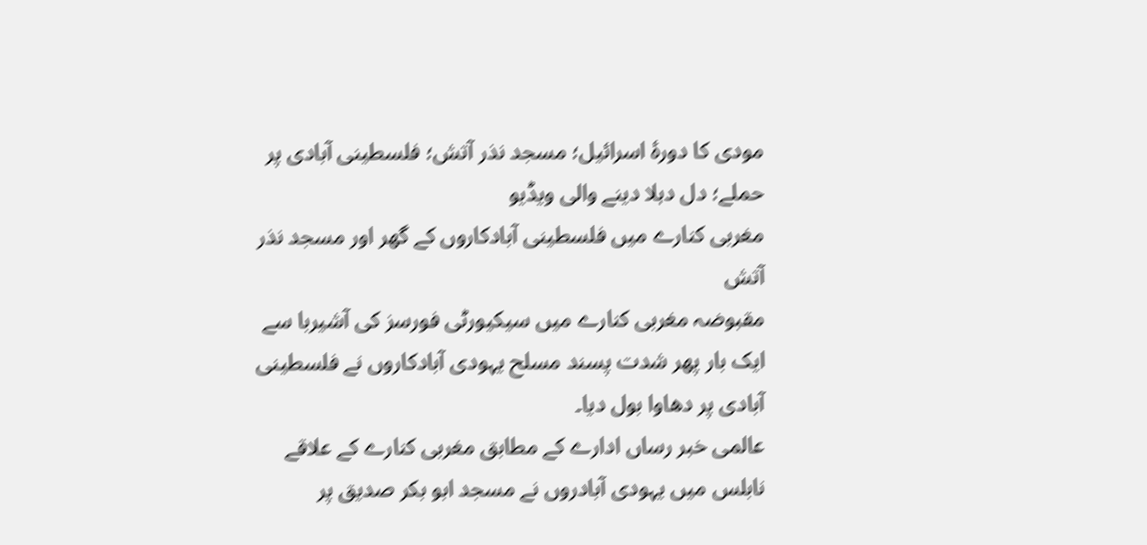مودی کا دورۂ اسرائیل؛ مسجد نذر آتش؛ فلسطینی آبادی پر حملے؛ دل دہلا دینے والی ویڈیو
مغربی کنارے میں فلسطینی آبادکاروں کے گھر اور مسجد نذر آتش
مقبوضہ مغربی کنارے میں سیکیورٹی فورسز کی آشیربا سے ایک بار پھر شدت پسند مسلح یہودی آبادکاروں نے فلسطینی آبادی پر دھاوا بول دیا۔
عالمی خبر رساں ادارے کے مطابق مغربی کنارے کے علاقے نابلس میں یہودی آبادروں نے مسجد ابو بکر صدیق پر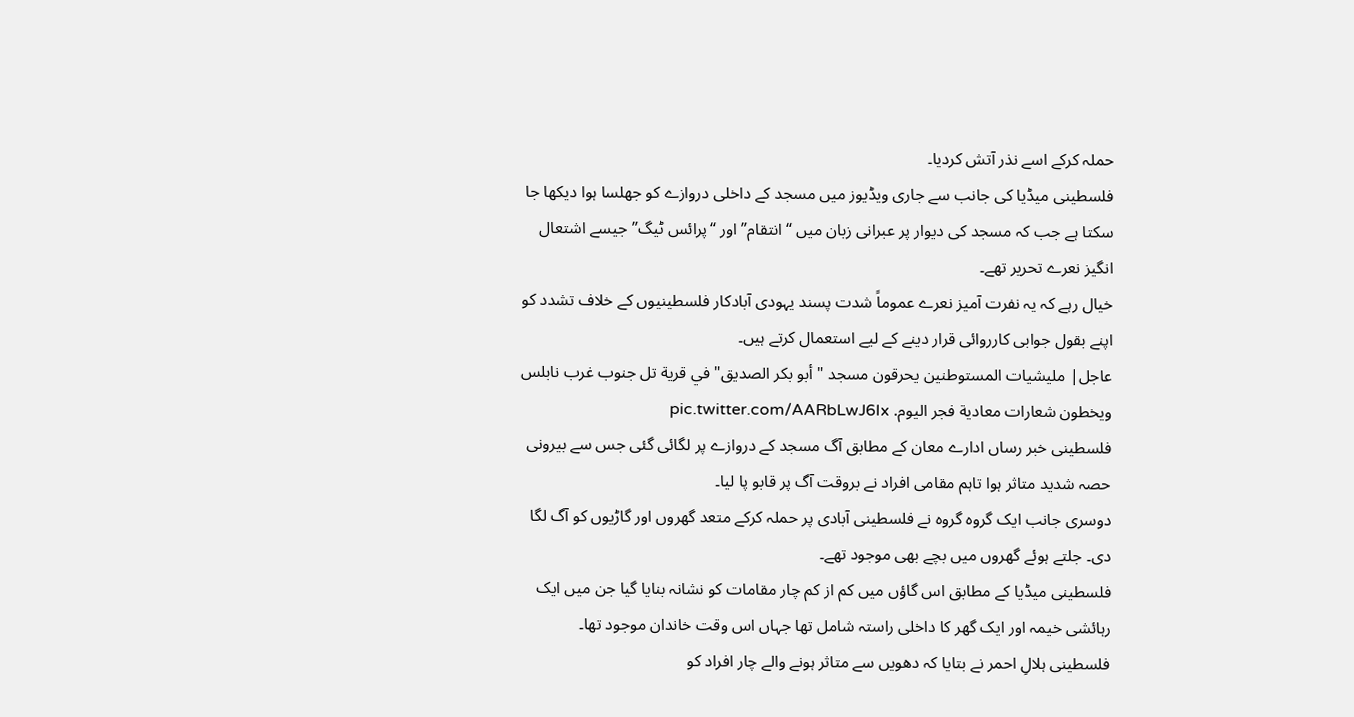حملہ کرکے اسے نذر آتش کردیا۔
فلسطینی میڈیا کی جانب سے جاری ویڈیوز میں مسجد کے داخلی دروازے کو جھلسا ہوا دیکھا جا سکتا ہے جب کہ مسجد کی دیوار پر عبرانی زبان میں “انتقام” اور “پرائس ٹیگ” جیسے اشتعال انگیز نعرے تحریر تھے۔
خیال رہے کہ یہ نفرت آمیز نعرے عموماً شدت پسند یہودی آبادکار فلسطینیوں کے خلاف تشدد کو اپنے بقول جوابی کارروائی قرار دینے کے لیے استعمال کرتے ہیں۔
عاجل| مليشيات المستوطنين يحرقون مسجد "أبو بكر الصديق" في قرية تل جنوب غرب نابلس ويخطون شعارات معادية فجر اليوم. pic.twitter.com/AARbLwJ6Ix
فلسطینی خبر رساں ادارے معان کے مطابق آگ مسجد کے دروازے پر لگائی گئی جس سے بیرونی حصہ شدید متاثر ہوا تاہم مقامی افراد نے بروقت آگ پر قابو پا لیا۔
دوسری جانب ایک گروہ گروہ نے فلسطینی آبادی پر حملہ کرکے متعد گھروں اور گاڑیوں کو آگ لگا دی۔ جلتے ہوئے گھروں میں بچے بھی موجود تھے۔
فلسطینی میڈیا کے مطابق اس گاؤں میں کم از کم چار مقامات کو نشانہ بنایا گیا جن میں ایک رہائشی خیمہ اور ایک گھر کا داخلی راستہ شامل تھا جہاں اس وقت خاندان موجود تھا۔
فلسطینی ہلالِ احمر نے بتایا کہ دھویں سے متاثر ہونے والے چار افراد کو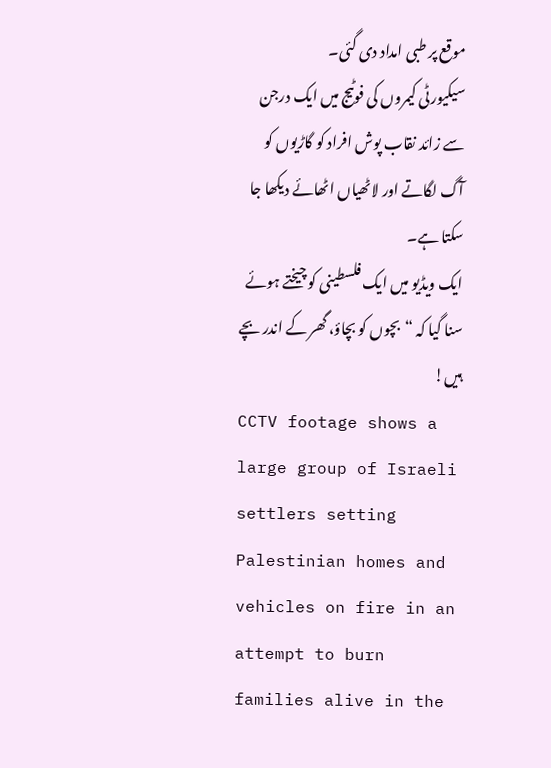موقع پر طبی امداد دی گئی۔
سیکیورٹی کیمروں کی فوٹیج میں ایک درجن سے زائد نقاب پوش افراد کو گاڑیوں کو آگ لگاتے اور لاٹھیاں اٹھائے دیکھا جا سکتا ہے۔
ایک ویڈیو میں ایک فلسطینی کو چیختے ہوئے سنا گیا کہ “بچوں کو بچاؤ، گھر کے اندر بچے ہیں!
CCTV footage shows a large group of Israeli settlers setting Palestinian homes and vehicles on fire in an attempt to burn families alive in the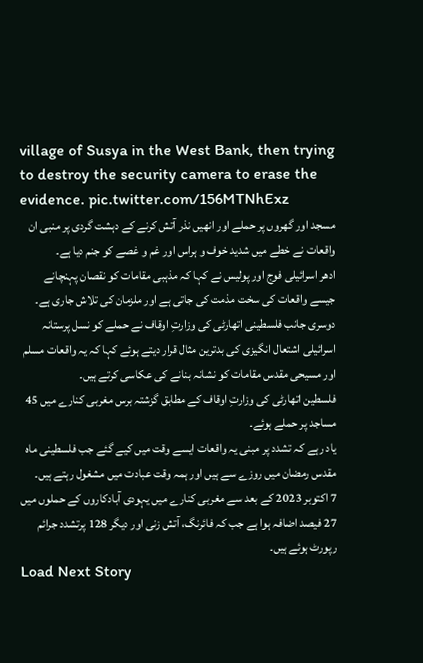village of Susya in the West Bank, then trying to destroy the security camera to erase the evidence. pic.twitter.com/156MTNhExz
مسجد اور گھروں پر حملے اور انھیں نذر آتش کرنے کے دہشت گردی پر منبی ان واقعات نے خطے میں شدید خوف و ہراس اور غم و غصے کو جنم دیا ہے۔
ادھر اسرائیلی فوج اور پولیس نے کہا کہ مذہبی مقامات کو نقصان پہنچانے جیسے واقعات کی سخت مذمت کی جاتی ہے اور ملزمان کی تلاش جاری ہے۔
دوسری جانب فلسطینی اتھارٹی کی وزارتِ اوقاف نے حملے کو نسل پرستانہ اسرائیلی اشتعال انگیزی کی بدترین مثال قرار دیتے ہوئے کہا کہ یہ واقعات مسلم اور مسیحی مقدس مقامات کو نشانہ بنانے کی عکاسی کرتے ہیں۔
فلسطین اتھارٹی کی وزارتِ اوقاف کے مطابق گزشتہ برس مغربی کنارے میں 45 مساجد پر حملے ہوئے۔
یاد رہے کہ تشدد پر مبنی یہ واقعات ایسے وقت میں کیے گئے جب فلسطینی ماہ مقدس رمضان میں روزے سے ہیں اور ہمہ وقت عبادت میں مشغول رہتے ہیں۔
7 اکتوبر 2023 کے بعد سے مغربی کنارے میں یہودی آبادکاروں کے حملوں میں 27 فیصد اضافہ ہوا ہے جب کہ فائرنگ، آتش زنی اور دیگر 128 پرتشدد جرائم رپورٹ ہوئے ہیں۔
Load Next Story